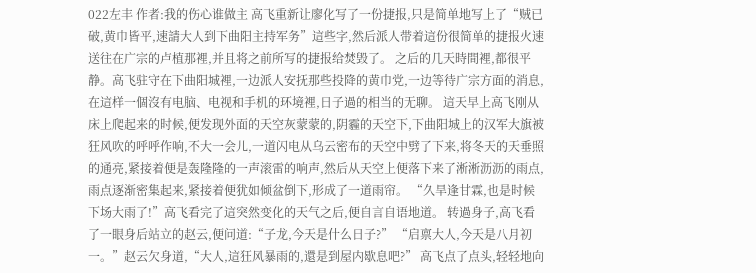022左丰 作者:我的伤心谁做主 高飞重新让廖化写了一份捷报,只是简单地写上了“贼已破,黄巾皆平,速請大人到下曲阳主持军务”這些字,然后派人带着這份很简单的捷报火速送往在广宗的卢植那裡,并且将之前所写的捷报给焚毁了。 之后的几天時間裡,都很平静。高飞驻守在下曲阳城裡,一边派人安抚那些投降的黄巾党,一边等待广宗方面的消息,在這样一個沒有电脑、电视和手机的环境裡,日子過的相当的无聊。 這天早上高飞刚从床上爬起来的时候,便发现外面的天空灰蒙蒙的,阴霾的天空下,下曲阳城上的汉军大旗被狂风吹的呼呼作响,不大一会儿,一道闪电从乌云密布的天空中劈了下来,将冬天的天垂照的通亮,紧接着便是轰隆隆的一声滚雷的响声,然后从天空上便落下来了淅淅沥沥的雨点,雨点逐渐密集起来,紧接着便犹如倾盆倒下,形成了一道雨帘。 “久旱逢甘霖,也是时候下场大雨了!”高飞看完了這突然变化的天气之后,便自言自语地道。 转過身子,高飞看了一眼身后站立的赵云,便问道:“子龙,今天是什么日子?” “启禀大人,今天是八月初一。”赵云欠身道,“大人,這狂风暴雨的,還是到屋内歇息吧?” 高飞点了点头,轻轻地向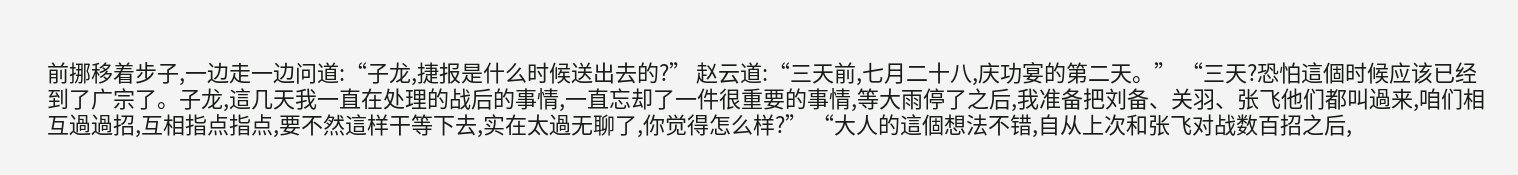前挪移着步子,一边走一边问道:“子龙,捷报是什么时候送出去的?” 赵云道:“三天前,七月二十八,庆功宴的第二天。” “三天?恐怕這個时候应该已经到了广宗了。子龙,這几天我一直在处理的战后的事情,一直忘却了一件很重要的事情,等大雨停了之后,我准备把刘备、关羽、张飞他们都叫過来,咱们相互過過招,互相指点指点,要不然這样干等下去,实在太過无聊了,你觉得怎么样?” “大人的這個想法不错,自从上次和张飞对战数百招之后,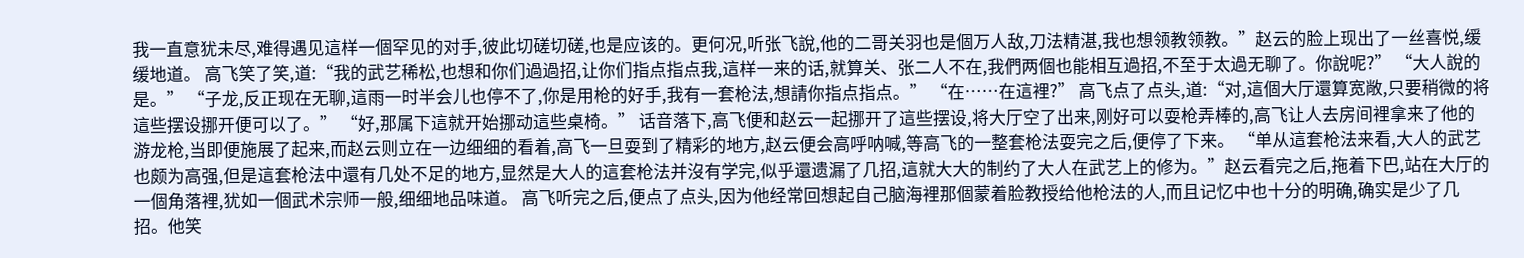我一直意犹未尽,难得遇见這样一個罕见的对手,彼此切磋切磋,也是应该的。更何况,听张飞說,他的二哥关羽也是個万人敌,刀法精湛,我也想领教领教。”赵云的脸上现出了一丝喜悦,缓缓地道。 高飞笑了笑,道:“我的武艺稀松,也想和你们過過招,让你们指点指点我,這样一来的话,就算关、张二人不在,我們两個也能相互過招,不至于太過无聊了。你說呢?” “大人說的是。” “子龙,反正现在无聊,這雨一时半会儿也停不了,你是用枪的好手,我有一套枪法,想請你指点指点。” “在……在這裡?” 高飞点了点头,道:“对,這個大厅還算宽敞,只要稍微的将這些摆设挪开便可以了。” “好,那属下這就开始挪动這些桌椅。” 话音落下,高飞便和赵云一起挪开了這些摆设,将大厅空了出来,刚好可以耍枪弄棒的,高飞让人去房间裡拿来了他的游龙枪,当即便施展了起来,而赵云则立在一边细细的看着,高飞一旦耍到了精彩的地方,赵云便会高呼呐喊,等高飞的一整套枪法耍完之后,便停了下来。 “单从這套枪法来看,大人的武艺也颇为高强,但是這套枪法中還有几处不足的地方,显然是大人的這套枪法并沒有学完,似乎還遗漏了几招,這就大大的制约了大人在武艺上的修为。”赵云看完之后,拖着下巴,站在大厅的一個角落裡,犹如一個武术宗师一般,细细地品味道。 高飞听完之后,便点了点头,因为他经常回想起自己脑海裡那個蒙着脸教授给他枪法的人,而且记忆中也十分的明确,确实是少了几招。他笑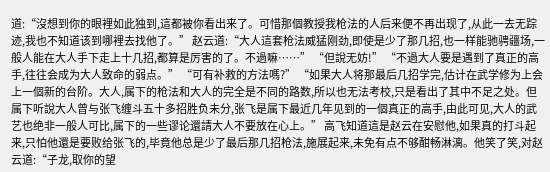道:“沒想到你的眼裡如此独到,這都被你看出来了。可惜那個教授我枪法的人后来便不再出现了,从此一去无踪迹,我也不知道该到哪裡去找他了。” 赵云道:“大人這套枪法威猛刚劲,即使是少了那几招,也一样能驰骋疆场,一般人能在大人手下走上十几招,都算是厉害的了。不過嘛……” “但說无妨!” “不過大人要是遇到了真正的高手,往往会成为大人致命的弱点。” “可有补救的方法嗎?” “如果大人将那最后几招学完,估计在武学修为上会上一個新的台阶。大人,属下的枪法和大人的完全是不同的路数,所以也无法考校,只是看出了其中不足之处。但属下听說大人曾与张飞缠斗五十多招胜负未分,张飞是属下最近几年见到的一個真正的高手,由此可见,大人的武艺也绝非一般人可比,属下的一些谬论還請大人不要放在心上。” 高飞知道這是赵云在安慰他,如果真的打斗起来,只怕他還是要败给张飞的,毕竟他总是少了最后那几招枪法,施展起来,未免有点不够酣畅淋漓。他笑了笑,对赵云道:“子龙,取你的望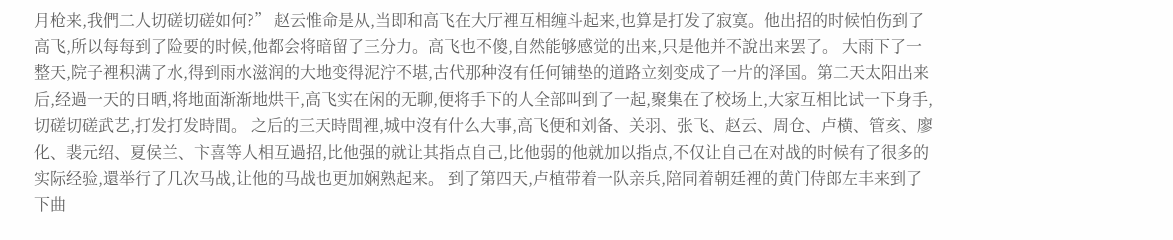月枪来,我們二人切磋切磋如何?” 赵云惟命是从,当即和高飞在大厅裡互相缠斗起来,也算是打发了寂寞。他出招的时候怕伤到了高飞,所以每每到了险要的时候,他都会将暗留了三分力。高飞也不傻,自然能够感觉的出来,只是他并不說出来罢了。 大雨下了一整天,院子裡积满了水,得到雨水滋润的大地变得泥泞不堪,古代那种沒有任何铺垫的道路立刻变成了一片的泽国。第二天太阳出来后,经過一天的日晒,将地面渐渐地烘干,高飞实在闲的无聊,便将手下的人全部叫到了一起,聚集在了校场上,大家互相比试一下身手,切磋切磋武艺,打发打发時間。 之后的三天時間裡,城中沒有什么大事,高飞便和刘备、关羽、张飞、赵云、周仓、卢横、管亥、廖化、裴元绍、夏侯兰、卞喜等人相互過招,比他强的就让其指点自己,比他弱的他就加以指点,不仅让自己在对战的时候有了很多的实际经验,還举行了几次马战,让他的马战也更加娴熟起来。 到了第四天,卢植带着一队亲兵,陪同着朝廷裡的黄门侍郎左丰来到了下曲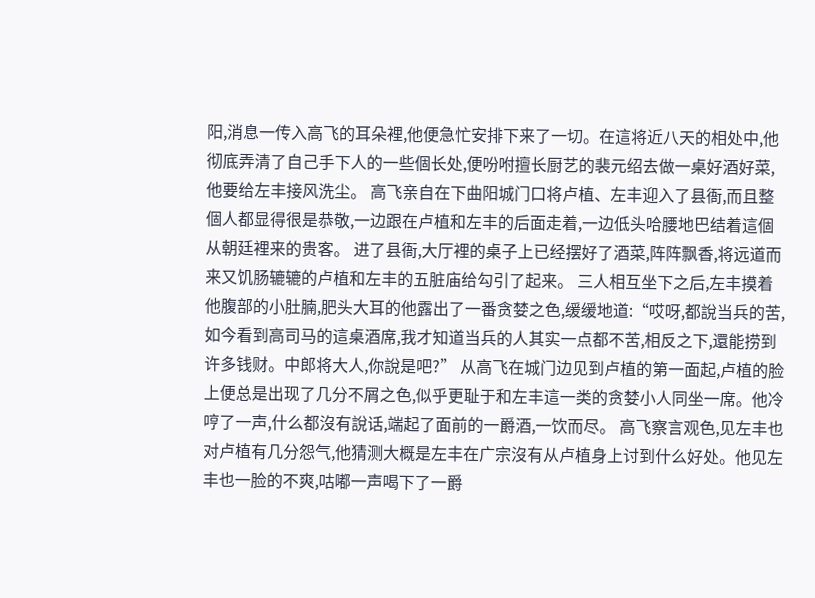阳,消息一传入高飞的耳朵裡,他便急忙安排下来了一切。在這将近八天的相处中,他彻底弄清了自己手下人的一些個长处,便吩咐擅长厨艺的裴元绍去做一桌好酒好菜,他要给左丰接风洗尘。 高飞亲自在下曲阳城门口将卢植、左丰迎入了县衙,而且整個人都显得很是恭敬,一边跟在卢植和左丰的后面走着,一边低头哈腰地巴结着這個从朝廷裡来的贵客。 进了县衙,大厅裡的桌子上已经摆好了酒菜,阵阵飘香,将远道而来又饥肠辘辘的卢植和左丰的五脏庙给勾引了起来。 三人相互坐下之后,左丰摸着他腹部的小肚腩,肥头大耳的他露出了一番贪婪之色,缓缓地道:“哎呀,都說当兵的苦,如今看到高司马的這桌酒席,我才知道当兵的人其实一点都不苦,相反之下,還能捞到许多钱财。中郎将大人,你說是吧?” 从高飞在城门边见到卢植的第一面起,卢植的脸上便总是出现了几分不屑之色,似乎更耻于和左丰這一类的贪婪小人同坐一席。他冷哼了一声,什么都沒有說话,端起了面前的一爵酒,一饮而尽。 高飞察言观色,见左丰也对卢植有几分怨气,他猜测大概是左丰在广宗沒有从卢植身上讨到什么好处。他见左丰也一脸的不爽,咕嘟一声喝下了一爵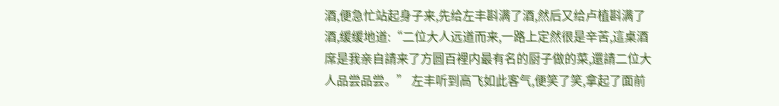酒,便急忙站起身子来,先给左丰斟满了酒,然后又给卢植斟满了酒,缓缓地道:“二位大人远道而来,一路上定然很是辛苦,這桌酒席是我亲自請来了方圆百裡内最有名的厨子做的菜,還請二位大人品尝品尝。” 左丰听到高飞如此客气,便笑了笑,拿起了面前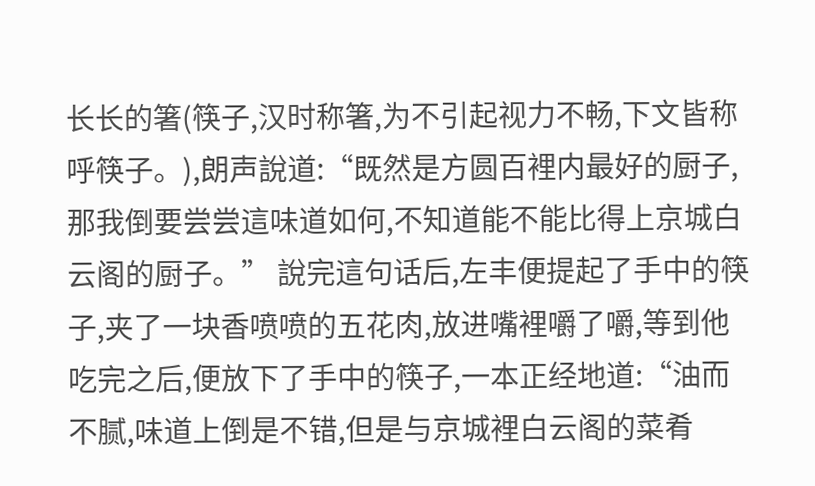长长的箸(筷子,汉时称箸,为不引起视力不畅,下文皆称呼筷子。),朗声說道:“既然是方圆百裡内最好的厨子,那我倒要尝尝這味道如何,不知道能不能比得上京城白云阁的厨子。” 說完這句话后,左丰便提起了手中的筷子,夹了一块香喷喷的五花肉,放进嘴裡嚼了嚼,等到他吃完之后,便放下了手中的筷子,一本正经地道:“油而不腻,味道上倒是不错,但是与京城裡白云阁的菜肴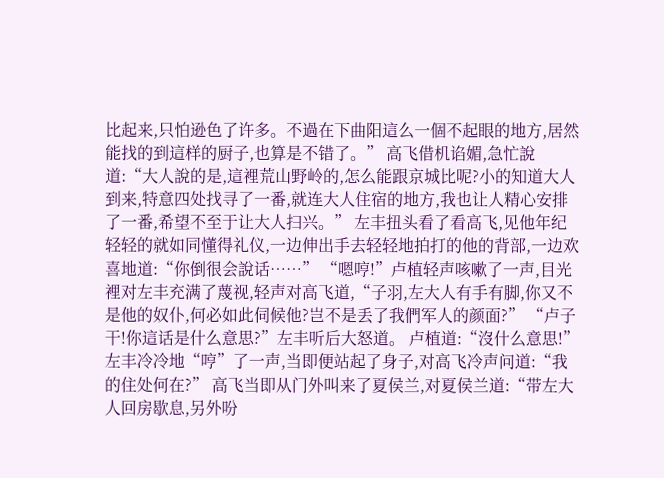比起来,只怕逊色了许多。不過在下曲阳這么一個不起眼的地方,居然能找的到這样的厨子,也算是不错了。” 高飞借机谄媚,急忙說道:“大人說的是,這裡荒山野岭的,怎么能跟京城比呢?小的知道大人到来,特意四处找寻了一番,就连大人住宿的地方,我也让人精心安排了一番,希望不至于让大人扫兴。” 左丰扭头看了看高飞,见他年纪轻轻的就如同懂得礼仪,一边伸出手去轻轻地拍打的他的背部,一边欢喜地道:“你倒很会說话……” “嗯哼!”卢植轻声咳嗽了一声,目光裡对左丰充满了蔑视,轻声对高飞道,“子羽,左大人有手有脚,你又不是他的奴仆,何必如此伺候他?岂不是丢了我們军人的颜面?” “卢子干!你這话是什么意思?”左丰听后大怒道。 卢植道:“沒什么意思!” 左丰冷冷地“哼”了一声,当即便站起了身子,对高飞冷声问道:“我的住处何在?” 高飞当即从门外叫来了夏侯兰,对夏侯兰道:“带左大人回房歇息,另外吩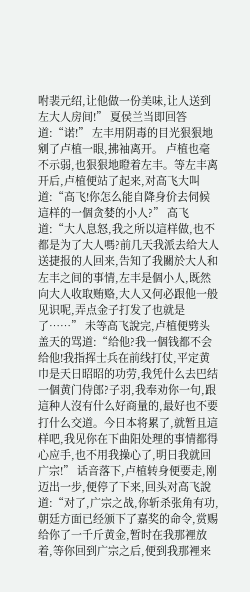咐裴元绍,让他做一份美味,让人送到左大人房间!” 夏侯兰当即回答道:“诺!” 左丰用阴毒的目光狠狠地剜了卢植一眼,拂袖离开。 卢植也毫不示弱,也狠狠地瞪着左丰。等左丰离开后,卢植便站了起来,对高飞大叫道:“高飞!你怎么能自降身价去伺候這样的一個贪婪的小人?” 高飞道:“大人息怒,我之所以這样做,也不都是为了大人嗎?前几天我派去给大人送捷报的人回来,告知了我關於大人和左丰之间的事情,左丰是個小人,既然向大人收取贿赂,大人又何必跟他一般见识呢,弄点金子打发了也就是了……” 未等高飞說完,卢植便劈头盖天的骂道:“给他?我一個钱都不会给他!我指挥士兵在前线打仗,平定黄巾是天日昭昭的功劳,我凭什么去巴结一個黄门侍郎?子羽,我奉劝你一句,跟這种人沒有什么好商量的,最好也不要打什么交道。今日本将累了,就暂且這样吧,我见你在下曲阳处理的事情都得心应手,也不用我操心了,明日我就回广宗!” 话音落下,卢植转身便要走,刚迈出一步,便停了下来,回头对高飞說道:“对了,广宗之战,你斩杀张角有功,朝廷方面已经颁下了嘉奖的命令,赏赐给你了一千斤黄金,暂时在我那裡放着,等你回到广宗之后,便到我那裡来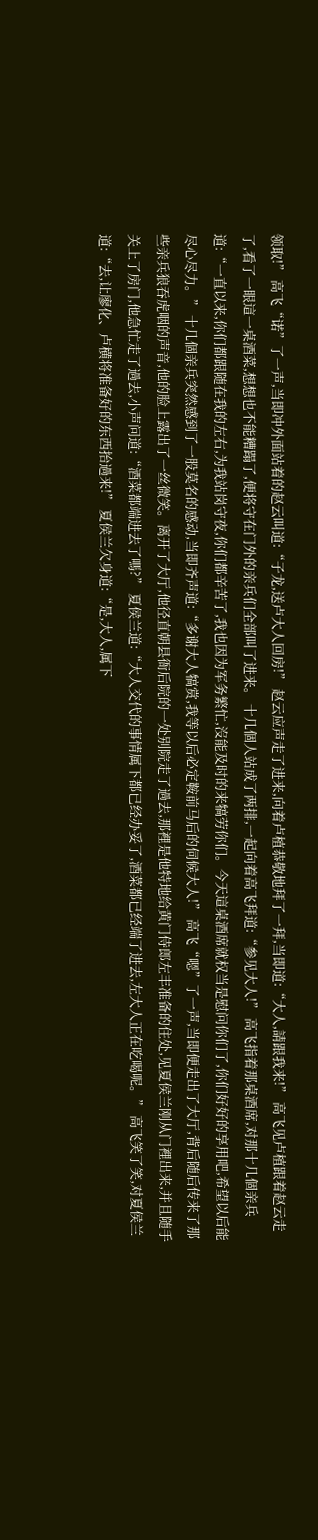领取!” 高飞“诺”了一声,当即冲外面站着的赵云叫道:“子龙,送卢大人回房!” 赵云应声走了进来,向着卢植恭敬地拜了一拜,当即道:“大人,請跟我来!” 高飞见卢植跟着赵云走了,看了一眼這一桌酒菜,想想也不能糟蹋了,便将守在门外的亲兵们全部叫了进来。 十几個人站成了两排,一起向着高飞拜道:“参见大人!” 高飞指着那桌酒席,对那十几個亲兵道:“一直以来,你们都跟随在我的左右,为我站岗守夜,你们都辛苦了,我也因为军务繁忙,沒能及时的来犒劳你们。今天這桌酒席就权当是慰问你们了,你们好好的享用吧,希望以后能尽心尽力。” 十几個亲兵突然感到了一股莫名的感动,当即齐声道:“多谢大人犒赏,我等以后必定鞍前马后的伺候大人!” 高飞“嗯”了一声,当即便走出了大厅,背后随后传来了那些亲兵狼吞虎咽的声音,他的脸上露出了一丝微笑。离开了大厅,他径直朝县衙后院的一处别院走了過去,那裡是他特地给黄门侍郎左丰准备的住处,见夏侯兰刚从门裡出来,并且随手关上了房门,他急忙走了過去,小声问道:“酒菜都端进去了嗎?” 夏侯兰道:“大人交代的事情属下都已经办妥了,酒菜都已经端了进去,左大人正在吃喝呢。” 高飞笑了笑,对夏侯兰道:“去,让廖化、卢横将准备好的东西抬過来!” 夏侯兰欠身道:“是,大人,属下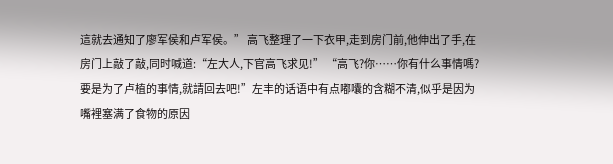這就去通知了廖军侯和卢军侯。” 高飞整理了一下衣甲,走到房门前,他伸出了手,在房门上敲了敲,同时喊道:“左大人,下官高飞求见!” “高飞?你……你有什么事情嗎?要是为了卢植的事情,就請回去吧!”左丰的话语中有点嘟囔的含糊不清,似乎是因为嘴裡塞满了食物的原因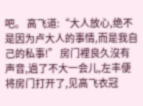吧。 高飞道:“大人放心,绝不是因为卢大人的事情,而是我自己的私事!” 房门裡良久沒有声音,過了不大一会儿,左丰便将房门打开了,见高飞衣冠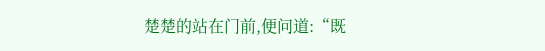楚楚的站在门前,便问道:“既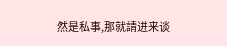然是私事,那就請进来谈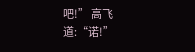吧!” 高飞道:“诺!”